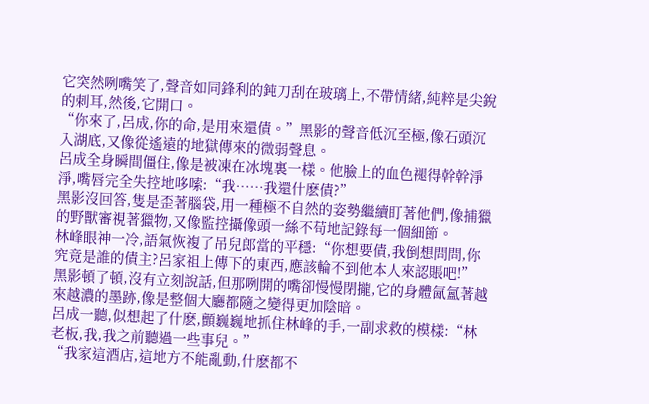它突然咧嘴笑了,聲音如同鋒利的鈍刀刮在玻璃上,不帶情緒,純粹是尖銳的刺耳,然後,它開口。
“你來了,呂成,你的命,是用來還債。”黑影的聲音低沉至極,像石頭沉入湖底,又像從遙遠的地獄傳來的微弱聲息。
呂成全身瞬間僵住,像是被凍在冰塊裏一樣。他臉上的血色褪得幹幹淨淨,嘴唇完全失控地哆嗦:“我……我還什麽債?”
黑影沒回答,隻是歪著腦袋,用一種極不自然的姿勢繼續盯著他們,像捕獵的野獸審視著獵物,又像監控攝像頭一絲不苟地記錄每一個細節。
林峰眼神一冷,語氣恢複了吊兒郎當的平穩:“你想要債,我倒想問問,你究竟是誰的債主?呂家祖上傳下的東西,應該輪不到他本人來認賬吧!”
黑影頓了頓,沒有立刻說話,但那咧開的嘴卻慢慢閉攏,它的身體氤氳著越來越濃的墨跡,像是整個大廳都隨之變得更加陰暗。
呂成一聽,似想起了什麽,顫巍巍地抓住林峰的手,一副求救的模樣:“林老板,我,我之前聽過一些事兒。”
“我家這酒店,這地方不能亂動,什麽都不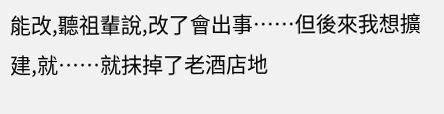能改,聽祖輩說,改了會出事……但後來我想擴建,就……就抹掉了老酒店地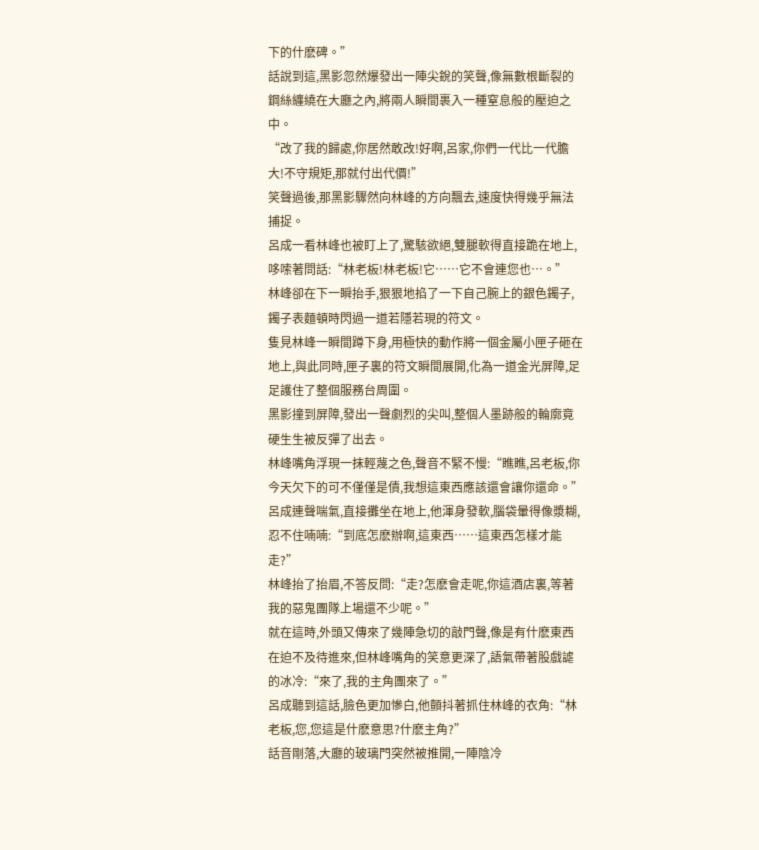下的什麽碑。”
話說到這,黑影忽然爆發出一陣尖銳的笑聲,像無數根斷裂的鋼絲纏繞在大廳之內,將兩人瞬間裹入一種窒息般的壓迫之中。
“改了我的歸處,你居然敢改!好啊,呂家,你們一代比一代膽大!不守規矩,那就付出代價!”
笑聲過後,那黑影驟然向林峰的方向飄去,速度快得幾乎無法捕捉。
呂成一看林峰也被盯上了,驚駭欲絕,雙腿軟得直接跪在地上,哆嗦著問話:“林老板!林老板!它……它不會連您也…。”
林峰卻在下一瞬抬手,狠狠地掐了一下自己腕上的銀色鐲子,鐲子表麵頓時閃過一道若隱若現的符文。
隻見林峰一瞬間蹲下身,用極快的動作將一個金屬小匣子砸在地上,與此同時,匣子裏的符文瞬間展開,化為一道金光屏障,足足護住了整個服務台周圍。
黑影撞到屏障,發出一聲劇烈的尖叫,整個人墨跡般的輪廓竟硬生生被反彈了出去。
林峰嘴角浮現一抹輕蔑之色,聲音不緊不慢:“瞧瞧,呂老板,你今天欠下的可不僅僅是債,我想這東西應該還會讓你還命。”
呂成連聲喘氣,直接攤坐在地上,他渾身發軟,腦袋暈得像漿糊,忍不住喃喃:“到底怎麽辦啊,這東西……這東西怎樣才能走?”
林峰抬了抬眉,不答反問:“走?怎麽會走呢,你這酒店裏,等著我的惡鬼團隊上場還不少呢。”
就在這時,外頭又傳來了幾陣急切的敲門聲,像是有什麽東西在迫不及待進來,但林峰嘴角的笑意更深了,語氣帶著股戲謔的冰冷:“來了,我的主角團來了。”
呂成聽到這話,臉色更加慘白,他顫抖著抓住林峰的衣角:“林老板,您,您這是什麽意思?什麽主角?”
話音剛落,大廳的玻璃門突然被推開,一陣陰冷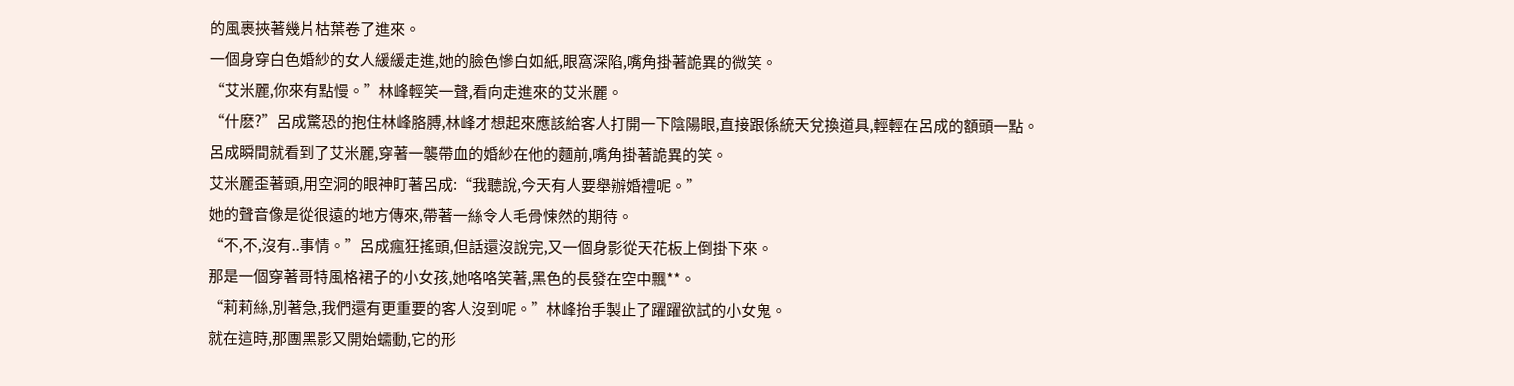的風裹挾著幾片枯葉卷了進來。
一個身穿白色婚紗的女人緩緩走進,她的臉色慘白如紙,眼窩深陷,嘴角掛著詭異的微笑。
“艾米麗,你來有點慢。”林峰輕笑一聲,看向走進來的艾米麗。
“什麽?”呂成驚恐的抱住林峰胳膊,林峰才想起來應該給客人打開一下陰陽眼,直接跟係統天兌換道具,輕輕在呂成的額頭一點。
呂成瞬間就看到了艾米麗,穿著一襲帶血的婚紗在他的麵前,嘴角掛著詭異的笑。
艾米麗歪著頭,用空洞的眼神盯著呂成:“我聽說,今天有人要舉辦婚禮呢。”
她的聲音像是從很遠的地方傳來,帶著一絲令人毛骨悚然的期待。
“不,不,沒有..事情。”呂成瘋狂搖頭,但話還沒說完,又一個身影從天花板上倒掛下來。
那是一個穿著哥特風格裙子的小女孩,她咯咯笑著,黑色的長發在空中飄**。
“莉莉絲,別著急,我們還有更重要的客人沒到呢。”林峰抬手製止了躍躍欲試的小女鬼。
就在這時,那團黑影又開始蠕動,它的形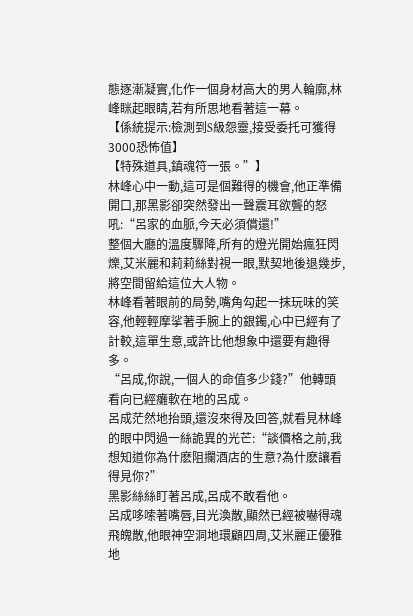態逐漸凝實,化作一個身材高大的男人輪廓,林峰眯起眼睛,若有所思地看著這一幕。
【係統提示:檢測到S級怨靈,接受委托可獲得3000恐怖值】
【特殊道具,鎮魂符一張。”】
林峰心中一動,這可是個難得的機會,他正準備開口,那黑影卻突然發出一聲震耳欲聾的怒吼:“呂家的血脈,今天必須償還!”
整個大廳的溫度驟降,所有的燈光開始瘋狂閃爍,艾米麗和莉莉絲對視一眼,默契地後退幾步,將空間留給這位大人物。
林峰看著眼前的局勢,嘴角勾起一抹玩味的笑容,他輕輕摩挲著手腕上的銀鐲,心中已經有了計較,這單生意,或許比他想象中還要有趣得多。
“呂成,你說,一個人的命值多少錢?”他轉頭看向已經癱軟在地的呂成。
呂成茫然地抬頭,還沒來得及回答,就看見林峰的眼中閃過一絲詭異的光芒:“談價格之前,我想知道你為什麽阻攔酒店的生意?為什麽讓看得見你?”
黑影絲絲盯著呂成,呂成不敢看他。
呂成哆嗦著嘴唇,目光渙散,顯然已經被嚇得魂飛魄散,他眼神空洞地環顧四周,艾米麗正優雅地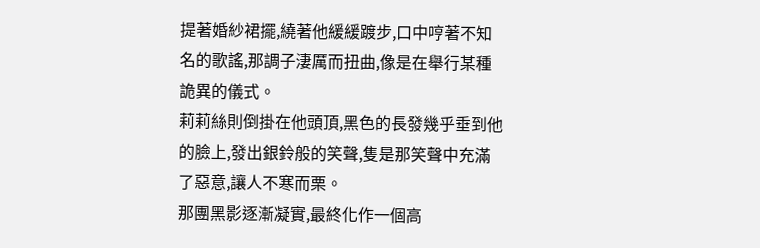提著婚紗裙擺,繞著他緩緩踱步,口中哼著不知名的歌謠,那調子淒厲而扭曲,像是在舉行某種詭異的儀式。
莉莉絲則倒掛在他頭頂,黑色的長發幾乎垂到他的臉上,發出銀鈴般的笑聲,隻是那笑聲中充滿了惡意,讓人不寒而栗。
那團黑影逐漸凝實,最終化作一個高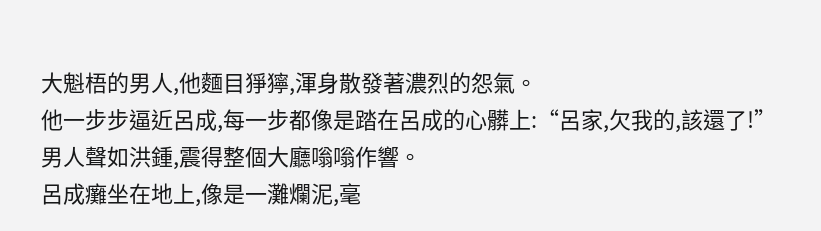大魁梧的男人,他麵目猙獰,渾身散發著濃烈的怨氣。
他一步步逼近呂成,每一步都像是踏在呂成的心髒上:“呂家,欠我的,該還了!”
男人聲如洪鍾,震得整個大廳嗡嗡作響。
呂成癱坐在地上,像是一灘爛泥,毫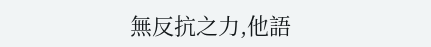無反抗之力,他語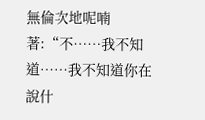無倫次地呢喃著:“不……我不知道……我不知道你在說什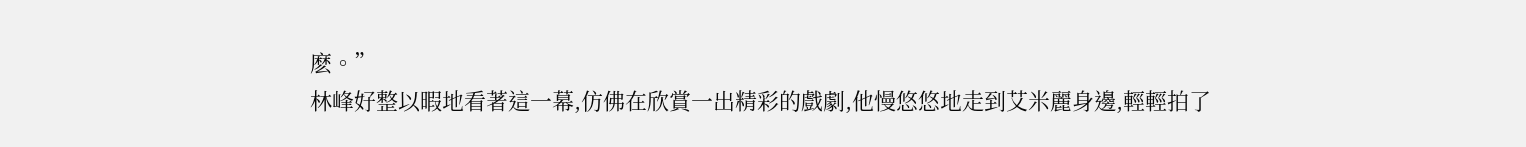麽。”
林峰好整以暇地看著這一幕,仿佛在欣賞一出精彩的戲劇,他慢悠悠地走到艾米麗身邊,輕輕拍了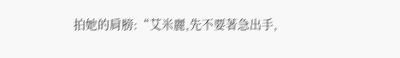拍她的肩膀:“艾米麗,先不要著急出手,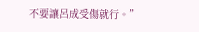不要讓呂成受傷就行。”